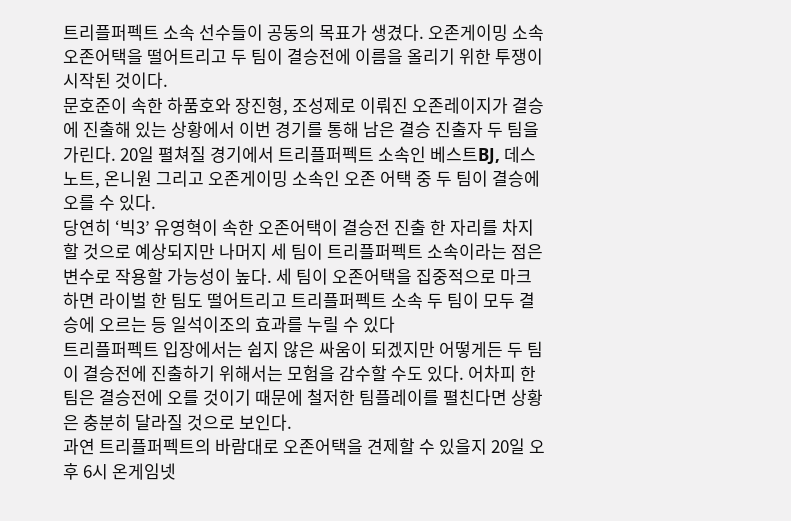트리플퍼펙트 소속 선수들이 공동의 목표가 생겼다. 오존게이밍 소속 오존어택을 떨어트리고 두 팀이 결승전에 이름을 올리기 위한 투쟁이 시작된 것이다.
문호준이 속한 하품호와 장진형, 조성제로 이뤄진 오존레이지가 결승에 진출해 있는 상황에서 이번 경기를 통해 남은 결승 진출자 두 팀을 가린다. 20일 펼쳐질 경기에서 트리플퍼펙트 소속인 베스트BJ, 데스노트, 온니원 그리고 오존게이밍 소속인 오존 어택 중 두 팀이 결승에 오를 수 있다.
당연히 ‘빅3’ 유영혁이 속한 오존어택이 결승전 진출 한 자리를 차지할 것으로 예상되지만 나머지 세 팀이 트리플퍼펙트 소속이라는 점은 변수로 작용할 가능성이 높다. 세 팀이 오존어택을 집중적으로 마크하면 라이벌 한 팀도 떨어트리고 트리플퍼펙트 소속 두 팀이 모두 결승에 오르는 등 일석이조의 효과를 누릴 수 있다
트리플퍼펙트 입장에서는 쉽지 않은 싸움이 되겠지만 어떻게든 두 팀이 결승전에 진출하기 위해서는 모험을 감수할 수도 있다. 어차피 한 팀은 결승전에 오를 것이기 때문에 철저한 팀플레이를 펼친다면 상황은 충분히 달라질 것으로 보인다.
과연 트리플퍼펙트의 바람대로 오존어택을 견제할 수 있을지 20일 오후 6시 온게임넷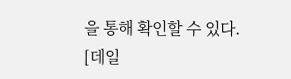을 통해 확인할 수 있다.
[데일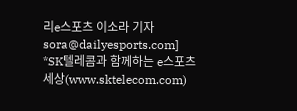리e스포츠 이소라 기자 sora@dailyesports.com]
*SK텔레콤과 함께하는 e스포츠 세상(www.sktelecom.com)